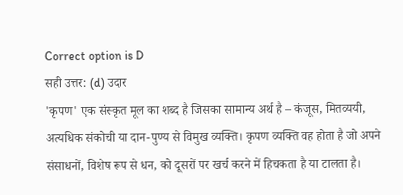Correct option is D
सही उत्तर: (d) उदार
'कृपण' एक संस्कृत मूल का शब्द है जिसका सामान्य अर्थ है – कंजूस, मितव्ययी, अत्यधिक संकोची या दान-पुण्य से विमुख व्यक्ति। कृपण व्यक्ति वह होता है जो अपने संसाधनों, विशेष रूप से धन, को दूसरों पर खर्च करने में हिचकता है या टालता है।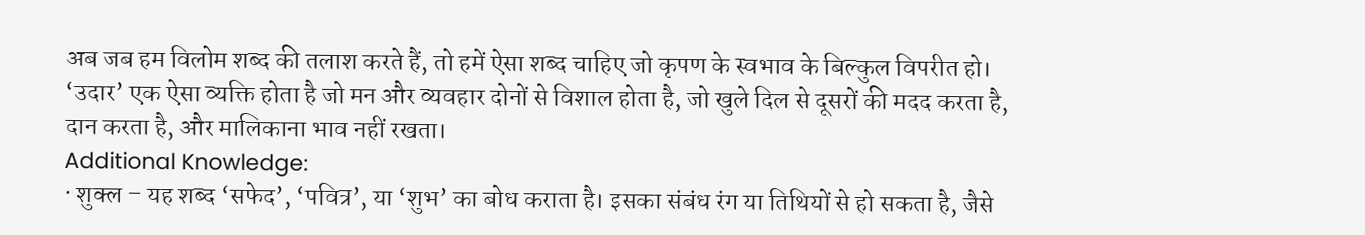अब जब हम विलोम शब्द की तलाश करते हैं, तो हमें ऐसा शब्द चाहिए जो कृपण के स्वभाव के बिल्कुल विपरीत हो।
‘उदार’ एक ऐसा व्यक्ति होता है जो मन और व्यवहार दोनों से विशाल होता है, जो खुले दिल से दूसरों की मदद करता है, दान करता है, और मालिकाना भाव नहीं रखता।
Additional Knowledge:
· शुक्ल – यह शब्द ‘सफेद’, ‘पवित्र’, या ‘शुभ’ का बोध कराता है। इसका संबंध रंग या तिथियों से हो सकता है, जैसे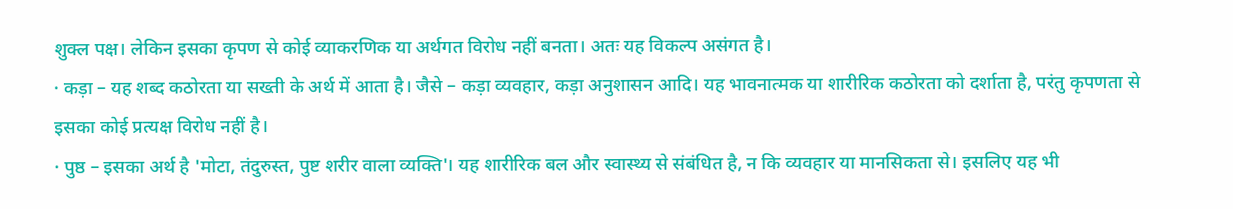शुक्ल पक्ष। लेकिन इसका कृपण से कोई व्याकरणिक या अर्थगत विरोध नहीं बनता। अतः यह विकल्प असंगत है।
· कड़ा – यह शब्द कठोरता या सख्ती के अर्थ में आता है। जैसे – कड़ा व्यवहार, कड़ा अनुशासन आदि। यह भावनात्मक या शारीरिक कठोरता को दर्शाता है, परंतु कृपणता से इसका कोई प्रत्यक्ष विरोध नहीं है।
· पुष्ठ – इसका अर्थ है 'मोटा, तंदुरुस्त, पुष्ट शरीर वाला व्यक्ति'। यह शारीरिक बल और स्वास्थ्य से संबंधित है, न कि व्यवहार या मानसिकता से। इसलिए यह भी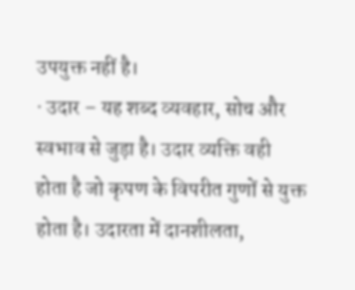उपयुक्त नहीं है।
· उदार – यह शब्द व्यवहार, सोच और स्वभाव से जुड़ा है। उदार व्यक्ति वही होता है जो कृपण के विपरीत गुणों से युक्त होता है। उदारता में दानशीलता,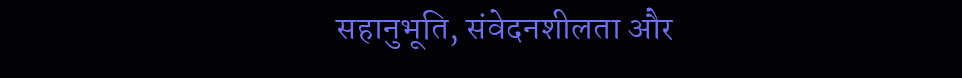सहानुभूति, संवेदनशीलता और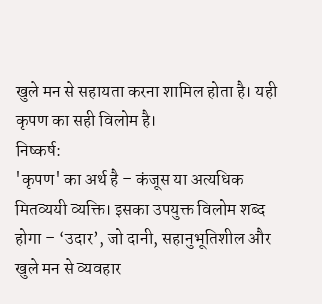खुले मन से सहायता करना शामिल होता है। यही कृपण का सही विलोम है।
निष्कर्ष:
'कृपण' का अर्थ है – कंजूस या अत्यधिक मितव्ययी व्यक्ति। इसका उपयुक्त विलोम शब्द होगा – ‘उदार’, जो दानी, सहानुभूतिशील और खुले मन से व्यवहार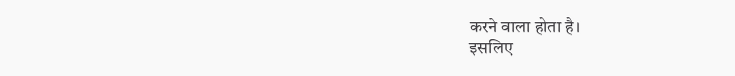करने वाला होता है।
इसलिए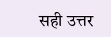सही उत्तर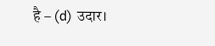है – (d) उदार।